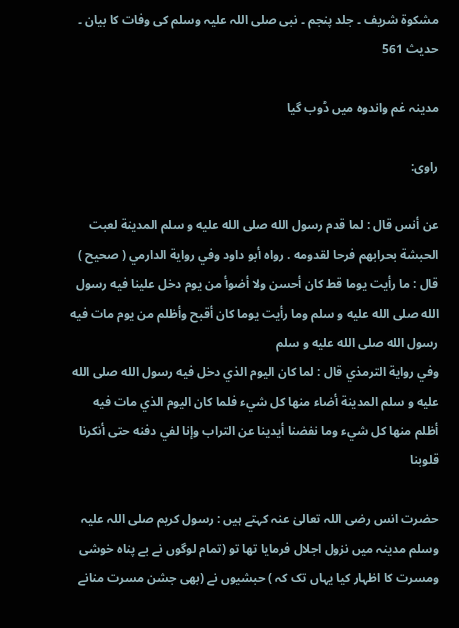مشکوۃ شریف ۔ جلد پنجم ۔ نبی صلی اللہ علیہ وسلم کی وفات کا بیان ۔ حدیث 561

مدینہ غم واندوہ میں ڈوب گیا

راوی:

عن أنس قال : لما قدم رسول الله صلى الله عليه و سلم المدينة لعبت الحبشة بحرابهم فرحا لقدومه . رواه أبو داود وفي رواية الدارمي ( صحيح )
قال : ما رأيت يوما قط كان أحسن ولا أضوأ من يوم دخل علينا فيه رسول الله صلى الله عليه و سلم وما رأيت يوما كان أقبح وأظلم من يوم مات فيه رسول الله صلى الله عليه و سلم
وفي رواية الترمذي قال : لما كان اليوم الذي دخل فيه رسول الله صلى الله عليه و سلم المدينة أضاء منها كل شيء فلما كان اليوم الذي مات فيه أظلم منها كل شيء وما نفضنا أيدينا عن التراب وإنا لفي دفنه حتى أنكرنا قلوبنا

حضرت انس رضی اللہ تعالیٰ عنہ کہتے ہیں : رسول کریم صلی اللہ علیہ وسلم مدینہ میں نزول اجلال فرمایا تھا تو (تمام لوگوں نے بے پناہ خوشی ومسرت کا اظہار کیا یہاں تک کہ ) حبشیوں نے (بھی جشن مسرت منانے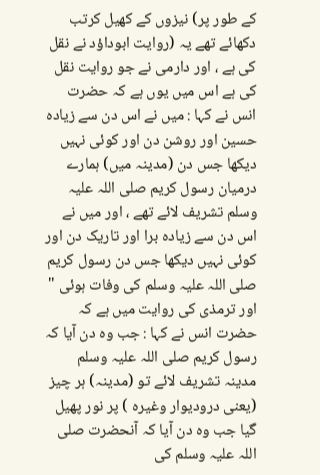کے طور پر) نیزوں کے کھیل کرتب دکھائے تھے یہ (روایت ابوداؤد نے نقل کی ہے ، اور دارمی نے جو روایت نقل کی ہے اس میں یوں ہے کہ حضرت انس نے کہا : میں نے اس دن سے زیادہ حسین اور روشن دن اور کوئی نہیں دیکھا جس دن (مدینہ میں) ہمارے درمیان رسول کریم صلی اللہ علیہ وسلم تشریف لائے تھے ، اور میں نے اس دن سے زیادہ برا اور تاریک دن اور کوئی نہیں دیکھا جس دن رسول کریم صلی اللہ علیہ وسلم کی وفات ہوئی " اور ترمذی کی روایت میں ہے کہ حضرت انس نے کہا : جب وہ دن آیا کہ رسول کریم صلی اللہ علیہ وسلم مدینہ تشریف لائے تو (مدینہ) ہر چیز (یعنی درودیوار وغیرہ ) پر نور پھیل گیا جب وہ دن آیا کہ آنحضرت صلی اللہ علیہ وسلم کی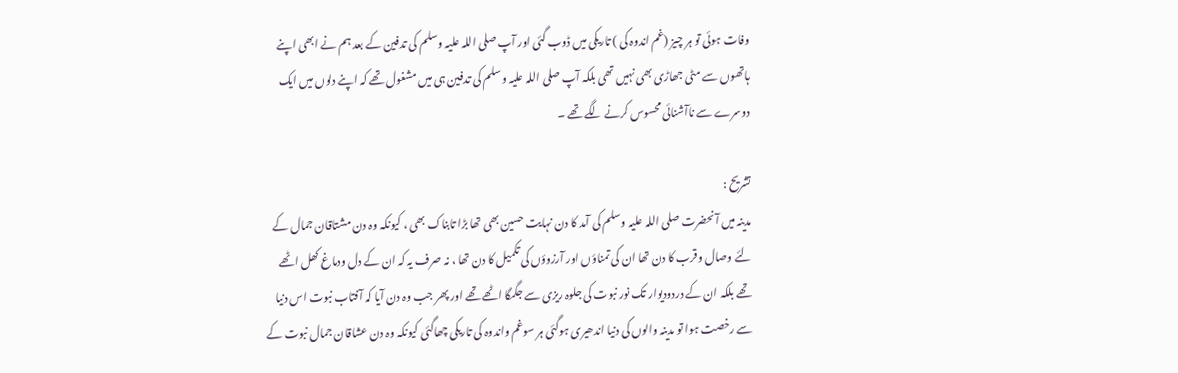وفات ہوئی تو ہر چیز (غم اندوہ کی ) تاریکی میں ڈوب گئی اور آپ صلی اللہ علیہ وسلم کی تدفین کے بعد ہم نے ابھی اپنے ہاتھوں سے مٹی جھاڑی بھی نہیں تھی بلکہ آپ صلی اللہ علیہ وسلم کی تدفین ہی میں مشغول تھے کہ اپنے دلوں میں ایک دوسرے سے ناآشنائی محسوس کرنے لگے تھے ۔

تشریح :
مدینہ میں آنحضرت صلی اللہ علیہ وسلم کی آمد کا دن نہایت حسین بھی تھا بڑا تابناک بھی ، کیونکہ وہ دن مشتاقان جمال کے لئے وصال وقرب کا دن تھا ان کی تمناؤں اور آرزوؤں کی تکمیل کا دن تھا ، نہ صرف یہ کہ ان کے دل ودماغ کھل اٹھے تھے بلکہ ان کے دردودیوار تک نور نبوت کی جلوہ ریزی سے جگمگا اٹھے تھے اور پھر جب وہ دن آیا کہ آفتاب نبوت اس دنیا سے رخصت ہوا تو مدینہ والوں کی دنیا اندھیری ہوگئی ہر سوغم واندوہ کی تاریکی چھاگئی کیونکہ وہ دن عشاقان جمال نبوت کے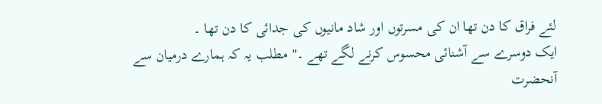لئے فراق کا دن تھا ان کی مسرتوں اور شاد مانیوں کی جدائی کا دن تھا ۔
ایک دوسرے سے آشنائی محسوس کرنے لگے تھے ۔" مطلب یہ کہ ہمارے درمیان سے آنحضرت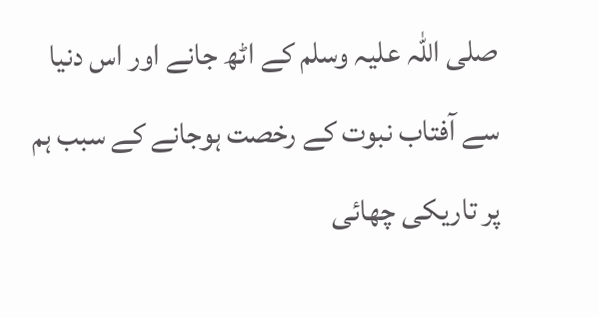صلی اللہ علیہ وسلم کے اٹھ جانے اور اس دنیا سے آفتاب نبوت کے رخصت ہوجانے کے سبب ہم پر تاریکی چھائی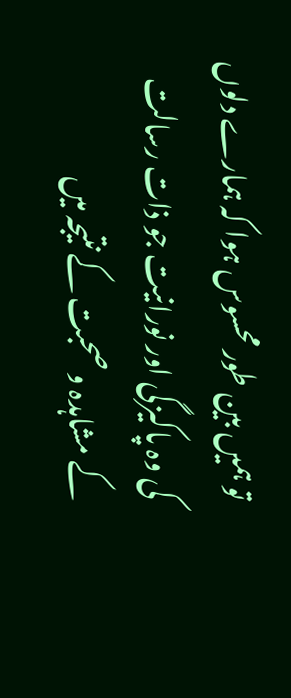تو ہمیں بین طور محسوس ہوا کہ ہمارے دلوں کی وہ پاکیزگی اور نورانیت جو ذات رسالت کے مشاہدہ و صحبت کے نتیجہ میں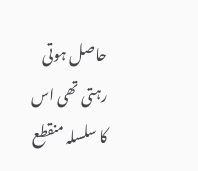حاصل ہوتی رہتی تھی اس کا سلسلہ منقطع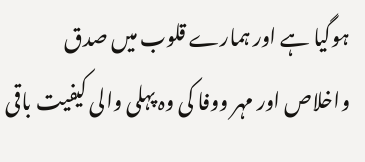ہوگیا ہے اور ہمارے قلوب میں صدق واخلاص اور مہر ووفا کی وہ پہلی والی کیفیت باقی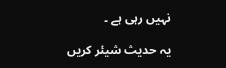نہیں رہی ہے ۔

یہ حدیث شیئر کریں